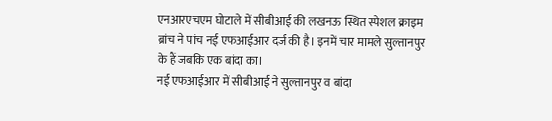एनआरएचएम घोटाले में सीबीआई की लखनऊ स्थित स्पेशल क्राइम ब्रांच ने पांच नई एफआईआर दर्ज की है। इनमें चार मामले सुल्तानपुर के हैं जबकि एक बांदा का।
नई एफआईआर में सीबीआई ने सुल्तानपुर व बांदा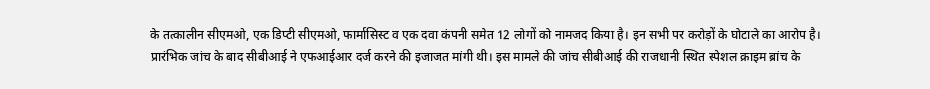के तत्कालीन सीएमओ, एक डिप्टी सीएमओ, फार्मासिस्ट व एक दवा कंपनी समेत 12 लोगों को नामजद किया है। इन सभी पर करोड़ों के घोटाले का आरोप है।
प्रारंभिक जांच के बाद सीबीआई ने एफआईआर दर्ज करने की इजाजत मांगी थी। इस मामले की जांच सीबीआई की राजधानी स्थित स्पेशल क्राइम ब्रांच के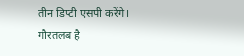तीन डिप्टी एसपी करेंगे।
गौरतलब है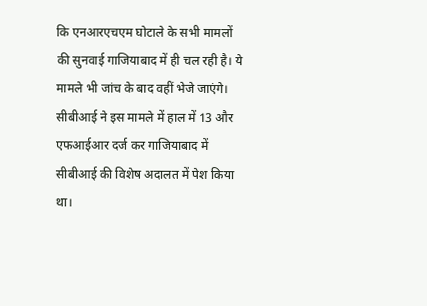कि एनआरएचएम घोटाले के सभी मामलों की सुनवाई गाजियाबाद में ही चल रही है। ये मामले भी जांच के बाद वहीं भेजे जाएंगे।
सीबीआई ने इस मामले में हाल में 13 और एफआईआर दर्ज कर गाजियाबाद में सीबीआई की विशेष अदालत में पेश किया था।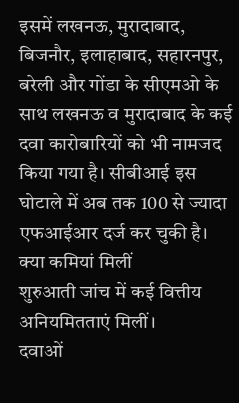इसमें लखनऊ, मुरादाबाद, बिजनौर, इलाहाबाद, सहारनपुर, बरेली और गोंडा के सीएमओ के साथ लखनऊ व मुरादाबाद के कई दवा कारोबारियों को भी नामजद किया गया है। सीबीआई इस घोटाले में अब तक 100 से ज्यादा एफआईआर दर्ज कर चुकी है।
क्या कमियां मिलीं
शुरुआती जांच में कई वित्तीय अनियमितताएं मिलीं।
दवाओं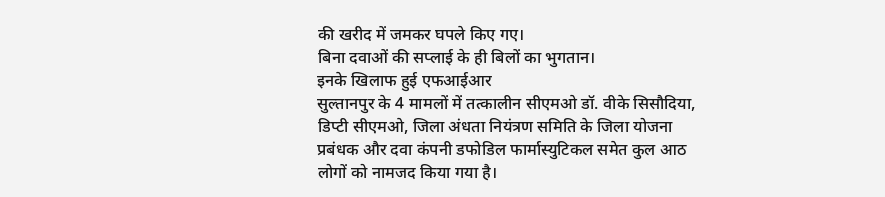की खरीद में जमकर घपले किए गए।
बिना दवाओं की सप्लाई के ही बिलों का भुगतान।
इनके खिलाफ हुई एफआईआर
सुल्तानपुर के 4 मामलों में तत्कालीन सीएमओ डॉ. वीके सिसौदिया, डिप्टी सीएमओ, जिला अंधता नियंत्रण समिति के जिला योजना प्रबंधक और दवा कंपनी डफोडिल फार्मास्युटिकल समेत कुल आठ लोगों को नामजद किया गया है।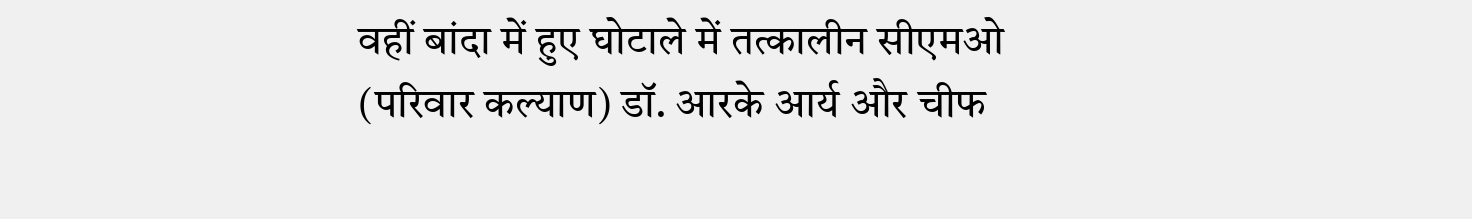वहीं बांदा में हुए घोटाले में तत्कालीन सीएमओ (परिवार कल्याण) डॉ. आरके आर्य और चीफ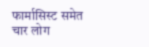फार्मासिस्ट समेत चार लोग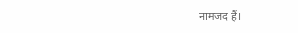नामजद हैं।